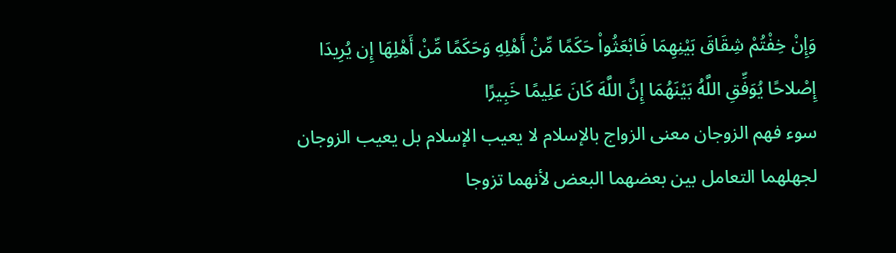وَإِنْ خِفْتُمْ شِقَاقَ بَيْنِهِمَا فَابْعَثُواْ حَكَمًا مِّنْ أَهْلِهِ وَحَكَمًا مِّنْ أَهْلِهَا إِن يُرِيدَا إِصْلاحًا يُوَفِّقِ اللَّهُ بَيْنَهُمَا إِنَّ اللَّهَ كَانَ عَلِيمًا خَبِيرًا
سوء فهم الزوجان معنى الزواج بالإسلام لا يعيب الإسلام بل يعيب الزوجان لجهلهما التعامل بين بعضهما البعض لأنهما تزوجا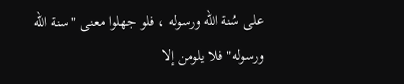على سُنة الله ورسوله ، فلو جهلوا معنى "سنة الله ورسوله" فلا يلومن إلا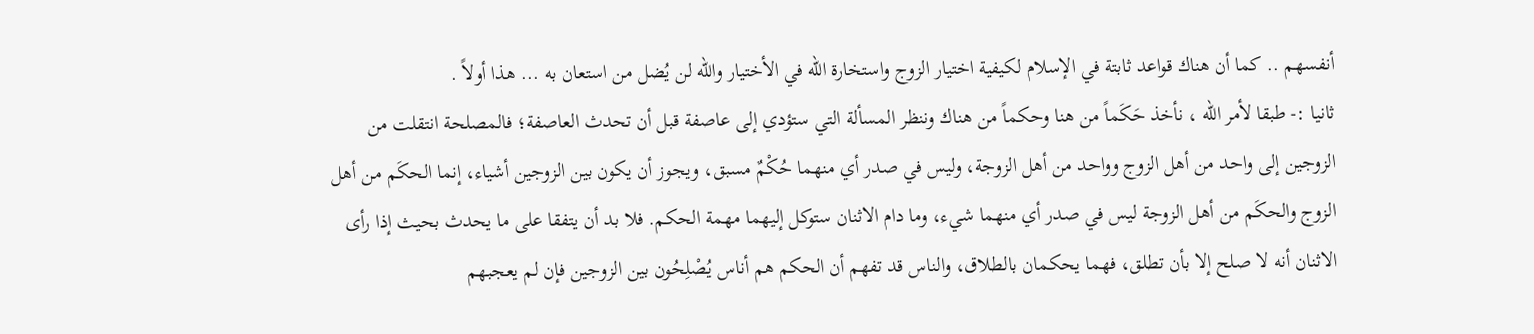أنفسهم .. كما أن هناك قواعد ثابتة في الإسلام لكيفية اختيار الزوج واستخارة الله في الأختيار والله لن يُضل من استعان به ... هذا أولاً .
ثانيا :- طبقا لأمر الله ، نأخذ حَكَماً من هنا وحكماً من هناك وننظر المسألة التي ستؤدي إلى عاصفة قبل أن تحدث العاصفة؛ فالمصلحة انتقلت من الزوجين إلى واحد من أهل الزوج وواحد من أهل الزوجة، وليس في صدر أي منهما حُكْمٌ مسبق، ويجوز أن يكون بين الزوجين أشياء، إنما الحكَم من أهل الزوج والحكَم من أهل الزوجة ليس في صدر أي منهما شيء، وما دام الاثنان ستوكل إليهما مهمة الحكم. فلا بد أن يتفقا على ما يحدث بحيث إذا رأى الاثنان أنه لا صلح إلا بأن تطلق، فهما يحكمان بالطلاق، والناس قد تفهم أن الحكم هم أناس يُصْلِحُون بين الزوجين فإن لم يعجبهم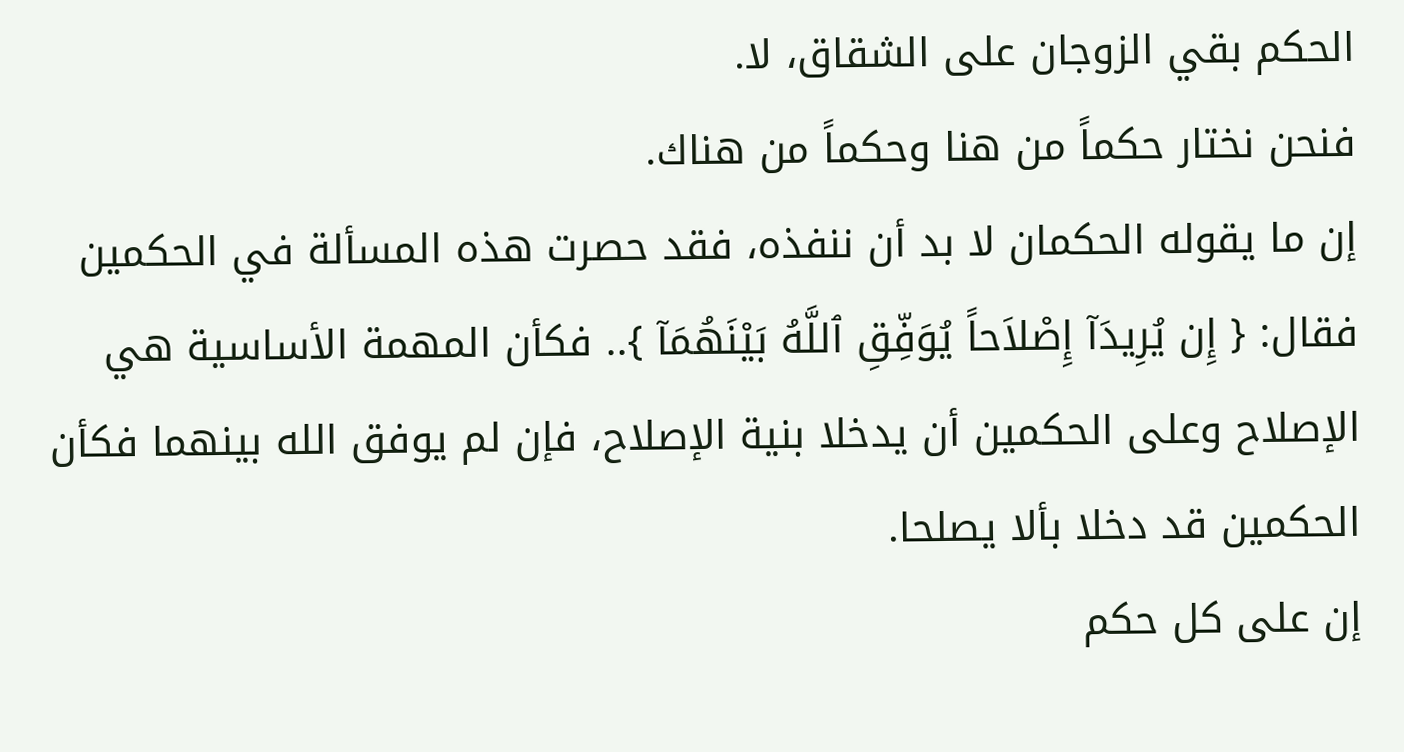الحكم بقي الزوجان على الشقاق، لا.
فنحن نختار حكماً من هنا وحكماً من هناك.
إن ما يقوله الحكمان لا بد أن ننفذه، فقد حصرت هذه المسألة في الحكمين فقال: { إِن يُرِيدَآ إِصْلاَحاً يُوَفِّقِ ٱللَّهُ بَيْنَهُمَآ }.. فكأن المهمة الأساسية هي الإصلاح وعلى الحكمين أن يدخلا بنية الإصلاح، فإن لم يوفق الله بينهما فكأن الحكمين قد دخلا بألا يصلحا.
إن على كل حكم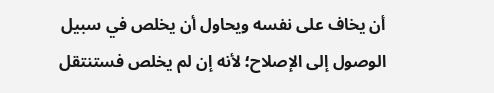أن يخاف على نفسه ويحاول أن يخلص في سبيل الوصول إلى الإصلاح؛ لأنه إن لم يخلص فستنتقل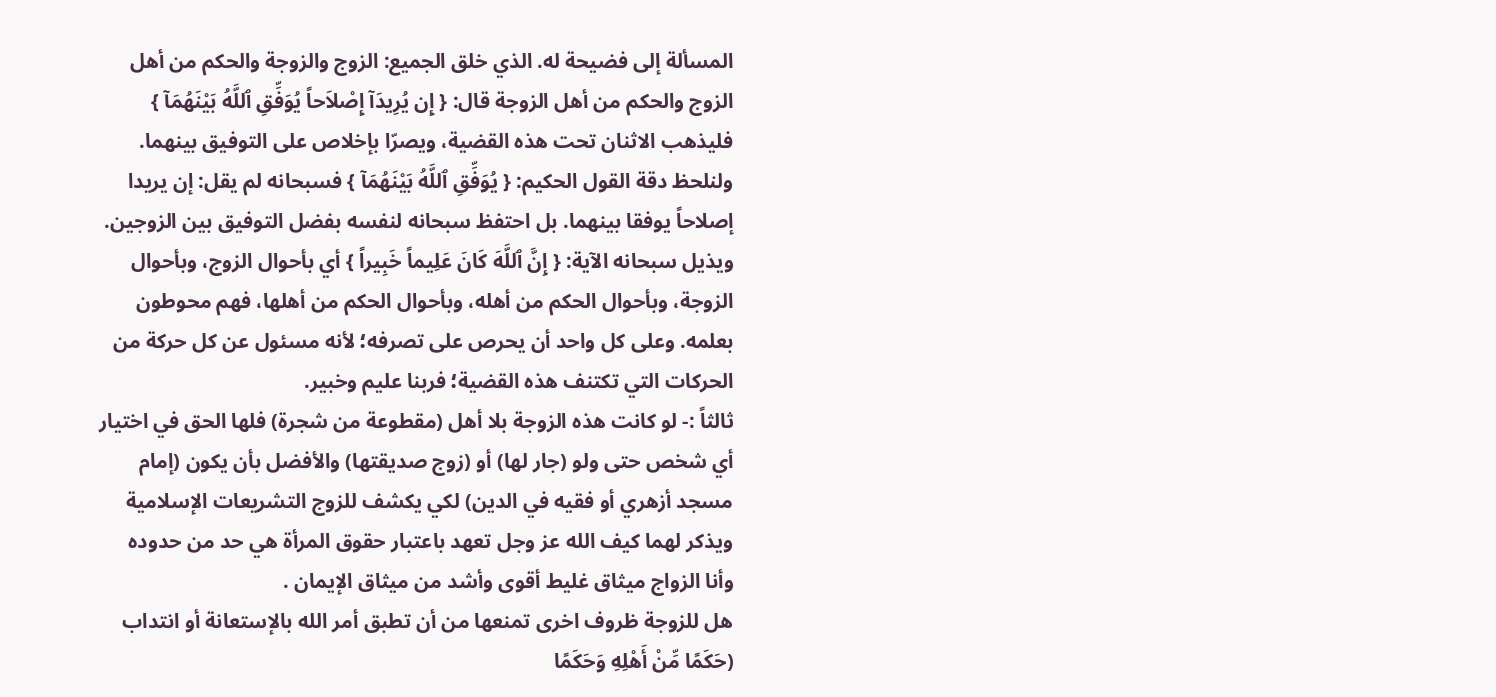المسألة إلى فضيحة له. الذي خلق الجميع: الزوج والزوجة والحكم من أهل الزوج والحكم من أهل الزوجة قال: { إِن يُرِيدَآ إِصْلاَحاً يُوَفِّقِ ٱللَّهُ بَيْنَهُمَآ } فليذهب الاثنان تحت هذه القضية، ويصرّا بإخلاص على التوفيق بينهما.
ولنلحظ دقة القول الحكيم: { يُوَفِّقِ ٱللَّهُ بَيْنَهُمَآ } فسبحانه لم يقل: إن يريدا إصلاحاً يوفقا بينهما. بل احتفظ سبحانه لنفسه بفضل التوفيق بين الزوجين.
ويذيل سبحانه الآية: { إِنَّ ٱللَّهَ كَانَ عَلِيماً خَبِيراً } أي بأحوال الزوج، وبأحوال الزوجة، وبأحوال الحكم من أهله، وبأحوال الحكم من أهلها، فهم محوطون بعلمه. وعلى كل واحد أن يحرص على تصرفه؛ لأنه مسئول عن كل حركة من الحركات التي تكتنف هذه القضية؛ فربنا عليم وخبير.
ثالثاً :- لو كانت هذه الزوجة بلا أهل (مقطوعة من شجرة) فلها الحق في اختيار أي شخص حتى ولو (جار لها) أو (زوج صديقتها) والأفضل بأن يكون (إمام مسجد أزهري أو فقيه في الدين) لكي يكشف للزوج التشريعات الإسلامية ويذكر لهما كيف الله عز وجل تعهد باعتبار حقوق المرأة هي حد من حدوده وأنا الزواج ميثاق غليط أقوى وأشد من ميثاق الإيمان .
هل للزوجة ظروف اخرى تمنعها من أن تطبق أمر الله بالإستعانة أو انتداب (حَكَمًا مِّنْ أَهْلِهِ وَحَكَمًا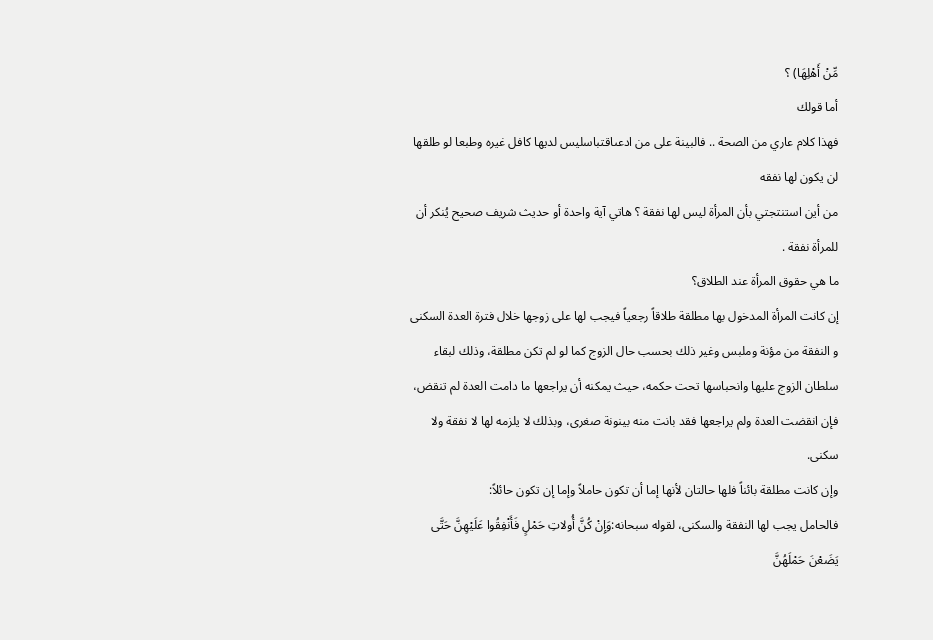مِّنْ أَهْلِهَا) ؟
أما قولك
فهذا كلام عاري من الصحة .. فالبينة على من ادعىاقتباسليس لديها كافل غيره وطبعا لو طلقها لن يكون لها نفقه
من أين استنتجتي بأن المرأة ليس لها نفقة ؟ هاتي آية واحدة أو حديث شريف صحيح يُنكر أن للمرأة نفقة .
ما هي حقوق المرأة عند الطلاق؟
إن كانت المرأة المدخول بها مطلقة طلاقاً رجعياً فيجب لها على زوجها خلال فترة العدة السكنى و النفقة من مؤنة وملبس وغير ذلك بحسب حال الزوج كما لو لم تكن مطلقة، وذلك لبقاء سلطان الزوج عليها وانحباسها تحت حكمه، حيث يمكنه أن يراجعها ما دامت العدة لم تنقض، فإن انقضت العدة ولم يراجعها فقد بانت منه بينونة صغرى، وبذلك لا يلزمه لها لا نفقة ولا سكنى.
وإن كانت مطلقة بائناً فلها حالتان لأنها إما أن تكون حاملاً وإما إن تكون حائلاً:
فالحامل يجب لها النفقة والسكنى، لقوله سبحانه:وَإِنْ كُنَّ أُولاتِ حَمْلٍ فَأَنْفِقُوا عَلَيْهِنَّ حَتَّى يَضَعْنَ حَمْلَهُنَّ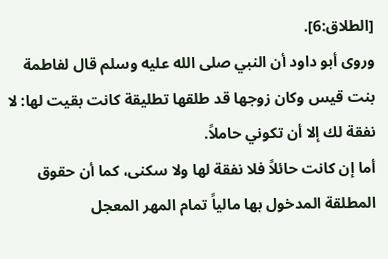[الطلاق:6].
وروى أبو داود أن النبي صلى الله عليه وسلم قال لفاطمة بنت قيس وكان زوجها قد طلقها تطليقة كانت بقيت لها: لا نفقة لك إلا أن تكوني حاملاً.
أما إن كانت حائلاً فلا نفقة لها ولا سكنى، كما أن حقوق المطلقة المدخول بها مالياً تمام المهر المعجل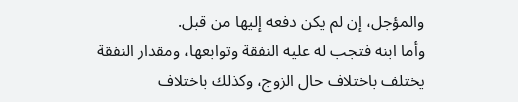والمؤجل، إن لم يكن دفعه إليها من قبل.
وأما ابنه فتجب له عليه النفقة وتوابعها، ومقدار النفقة يختلف باختلاف حال الزوج، وكذلك باختلاف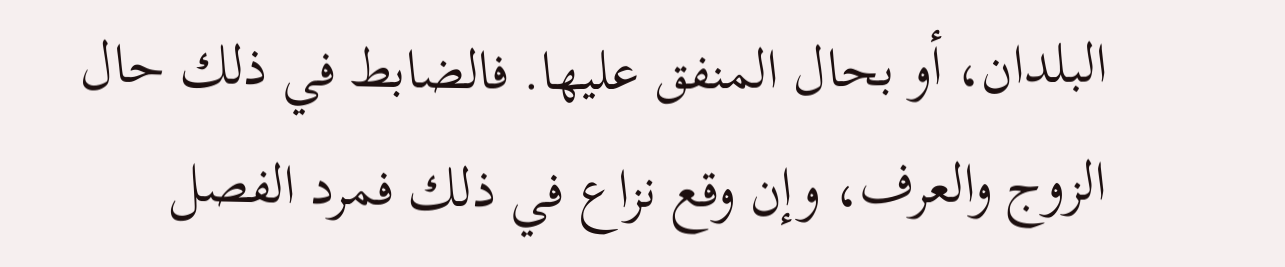البلدان، أو بحال المنفق عليها. فالضابط في ذلك حال الزوج والعرف، وإن وقع نزاع في ذلك فمرد الفصل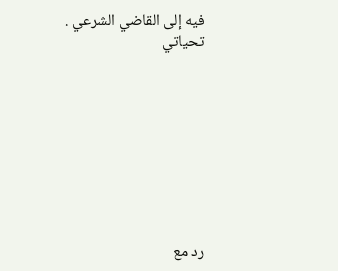فيه إلى القاضي الشرعي .
تحياتي









رد مع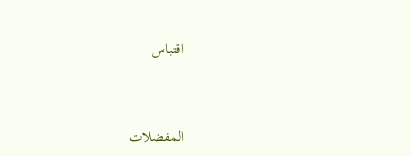اقتباس



المفضلات